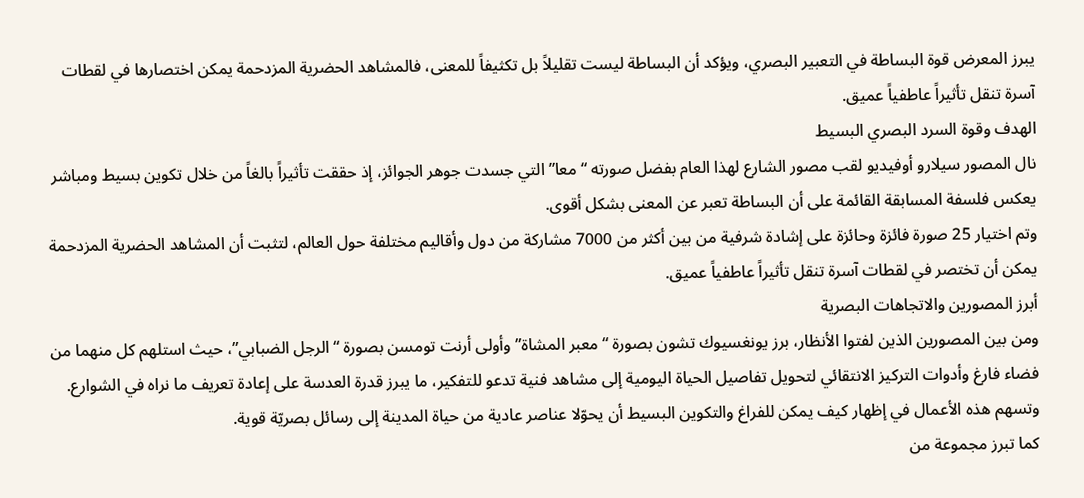يبرز المعرض قوة البساطة في التعبير البصري، ويؤكد أن البساطة ليست تقليلاً بل تكثيفاً للمعنى، فالمشاهد الحضرية المزدحمة يمكن اختصارها في لقطات آسرة تنقل تأثيراً عاطفياً عميق.
الهدف وقوة السرد البصري البسيط
نال المصور سيلارو أوفيديو لقب مصور الشارع لهذا العام بفضل صورته “معا” التي جسدت جوهر الجوائز، إذ حققت تأثيراً بالغاً من خلال تكوين بسيط ومباشر يعكس فلسفة المسابقة القائمة على أن البساطة تعبر عن المعنى بشكل أقوى.
وتم اختيار 25 صورة فائزة وحائزة على إشادة شرفية من بين أكثر من 7000 مشاركة من دول وأقاليم مختلفة حول العالم، لتثبت أن المشاهد الحضرية المزدحمة يمكن أن تختصر في لقطات آسرة تنقل تأثيراً عاطفياً عميق.
أبرز المصورين والاتجاهات البصرية
ومن بين المصورين الذين لفتوا الأنظار، برز يونغسيوك تشون بصورة “معبر المشاة” وأولى أرنت تومسن بصورة “الرجل الضبابي”، حيث استلهم كل منهما من فضاء فارغ وأدوات التركيز الانتقائي لتحويل تفاصيل الحياة اليومية إلى مشاهد فنية تدعو للتفكير، ما يبرز قدرة العدسة على إعادة تعريف ما نراه في الشوارع.
وتسهم هذه الأعمال في إظهار كيف يمكن للفراغ والتكوين البسيط أن يحوّلا عناصر عادية من حياة المدينة إلى رسائل بصريّة قوية.
كما تبرز مجموعة من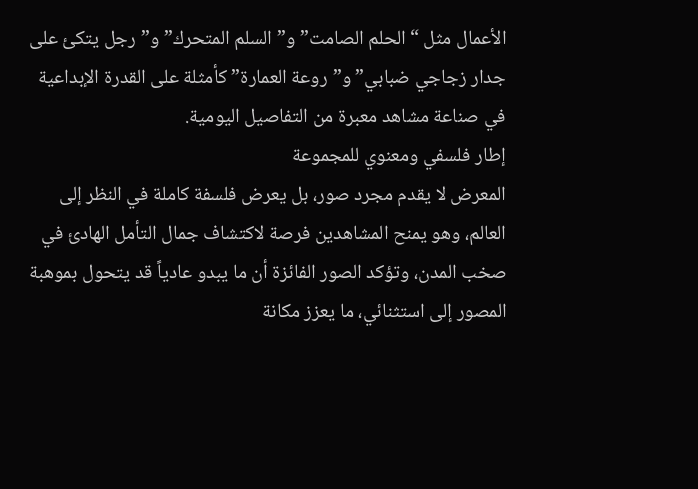الأعمال مثل “الحلم الصامت” و”السلم المتحرك” و”رجل يتكئ على جدار زجاجي ضبابي” و”روعة العمارة” كأمثلة على القدرة الإبداعية في صناعة مشاهد معبرة من التفاصيل اليومية.
إطار فلسفي ومعنوي للمجموعة
المعرض لا يقدم مجرد صور، بل يعرض فلسفة كاملة في النظر إلى العالم، وهو يمنح المشاهدين فرصة لاكتشاف جمال التأمل الهادئ في صخب المدن، وتؤكد الصور الفائزة أن ما يبدو عادياً قد يتحول بموهبة المصور إلى استثنائي، ما يعزز مكانة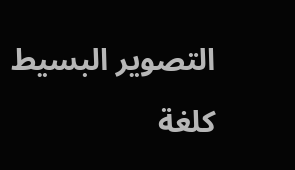التصوير البسيط كلغة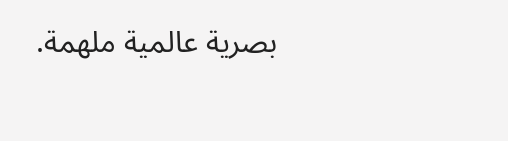بصرية عالمية ملهمة.